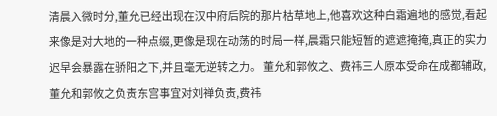清晨入微时分,董允已经出现在汉中府后院的那片枯草地上,他喜欢这种白霜遍地的感觉,看起来像是对大地的一种点缀,更像是现在动荡的时局一样,晨霜只能短暂的遮遮掩掩,真正的实力迟早会暴露在骄阳之下,并且毫无逆转之力。 董允和郭攸之、费祎三人原本受命在成都辅政,董允和郭攸之负责东宫事宜对刘禅负责,费祎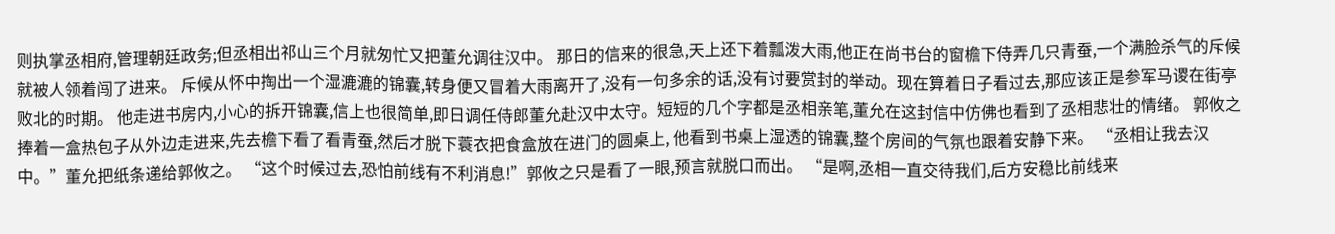则执掌丞相府,管理朝廷政务;但丞相出祁山三个月就匆忙又把董允调往汉中。 那日的信来的很急,天上还下着瓢泼大雨,他正在尚书台的窗檐下侍弄几只青蚕,一个满脸杀气的斥候就被人领着闯了进来。 斥候从怀中掏出一个湿漉漉的锦囊,转身便又冒着大雨离开了,没有一句多余的话,没有讨要赏封的举动。现在算着日子看过去,那应该正是参军马谡在街亭败北的时期。 他走进书房内,小心的拆开锦囊,信上也很简单,即日调任侍郎董允赴汉中太守。短短的几个字都是丞相亲笔,董允在这封信中仿佛也看到了丞相悲壮的情绪。 郭攸之捧着一盒热包子从外边走进来,先去檐下看了看青蚕,然后才脱下蓑衣把食盒放在进门的圆桌上, 他看到书桌上湿透的锦囊,整个房间的气氛也跟着安静下来。 “丞相让我去汉中。”董允把纸条递给郭攸之。 “这个时候过去,恐怕前线有不利消息!”郭攸之只是看了一眼,预言就脱口而出。 “是啊,丞相一直交待我们,后方安稳比前线来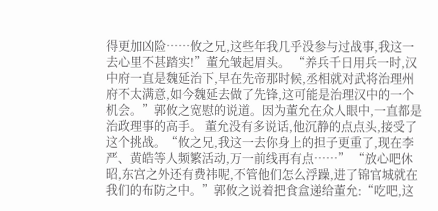得更加凶险……攸之兄,这些年我几乎没参与过战事,我这一去心里不甚踏实!”董允皱起眉头。 “养兵千日用兵一时,汉中府一直是魏延治下,早在先帝那时候,丞相就对武将治理州府不太满意,如今魏延去做了先锋,这可能是治理汉中的一个机会。”郭攸之宽慰的说道。因为董允在众人眼中,一直都是治政理事的高手。 董允没有多说话,他沉静的点点头,接受了这个挑战。“攸之兄,我这一去你身上的担子更重了,现在李严、黄皓等人频繁活动,万一前线再有点……” “放心吧休昭,东宫之外还有费祎呢,不管他们怎么浮躁,进了锦官城就在我们的布防之中。”郭攸之说着把食盒递给董允:“吃吧,这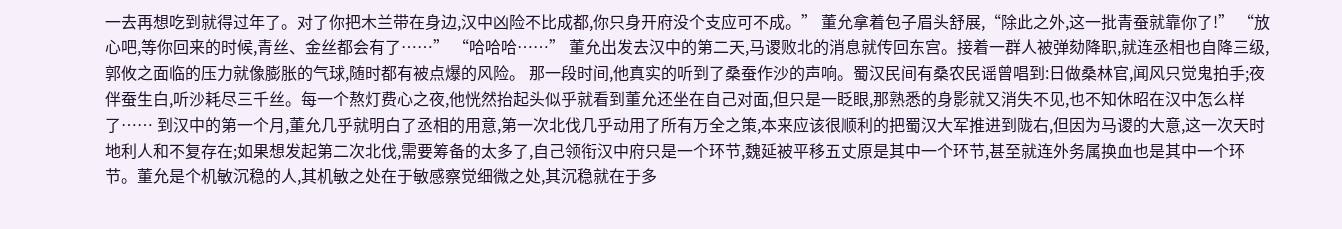一去再想吃到就得过年了。对了你把木兰带在身边,汉中凶险不比成都,你只身开府没个支应可不成。” 董允拿着包子眉头舒展,“除此之外,这一批青蚕就靠你了!” “放心吧,等你回来的时候,青丝、金丝都会有了……” “哈哈哈……” 董允出发去汉中的第二天,马谡败北的消息就传回东宫。接着一群人被弹劾降职,就连丞相也自降三级,郭攸之面临的压力就像膨胀的气球,随时都有被点爆的风险。 那一段时间,他真实的听到了桑蚕作沙的声响。蜀汉民间有桑农民谣曾唱到:日做桑林官,闻风只觉鬼拍手;夜伴蚕生白,听沙耗尽三千丝。每一个熬灯费心之夜,他恍然抬起头似乎就看到董允还坐在自己对面,但只是一眨眼,那熟悉的身影就又消失不见,也不知休昭在汉中怎么样了…… 到汉中的第一个月,董允几乎就明白了丞相的用意,第一次北伐几乎动用了所有万全之策,本来应该很顺利的把蜀汉大军推进到陇右,但因为马谡的大意,这一次天时地利人和不复存在;如果想发起第二次北伐,需要筹备的太多了,自己领衔汉中府只是一个环节,魏延被平移五丈原是其中一个环节,甚至就连外务属换血也是其中一个环节。董允是个机敏沉稳的人,其机敏之处在于敏感察觉细微之处,其沉稳就在于多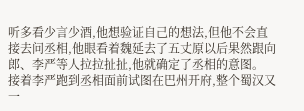听多看少言少酒,他想验证自己的想法,但他不会直接去问丞相,他眼看着魏延去了五丈原以后果然跟向郎、李严等人拉拉扯扯,他就确定了丞相的意图。 接着李严跑到丞相面前试图在巴州开府,整个蜀汉又一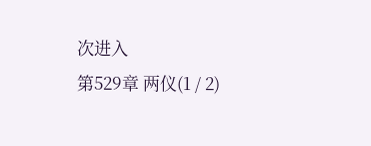次进入
第529章 两仪(1 / 2)